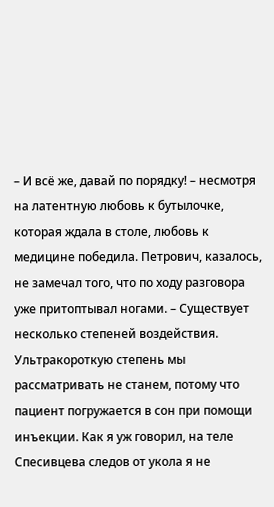– И всё же, давай по порядку! – несмотря на латентную любовь к бутылочке, которая ждала в столе, любовь к медицине победила. Петрович, казалось, не замечал того, что по ходу разговора уже притоптывал ногами. – Существует несколько степеней воздействия. Ультракороткую степень мы рассматривать не станем, потому что пациент погружается в сон при помощи инъекции. Как я уж говорил, на теле Спесивцева следов от укола я не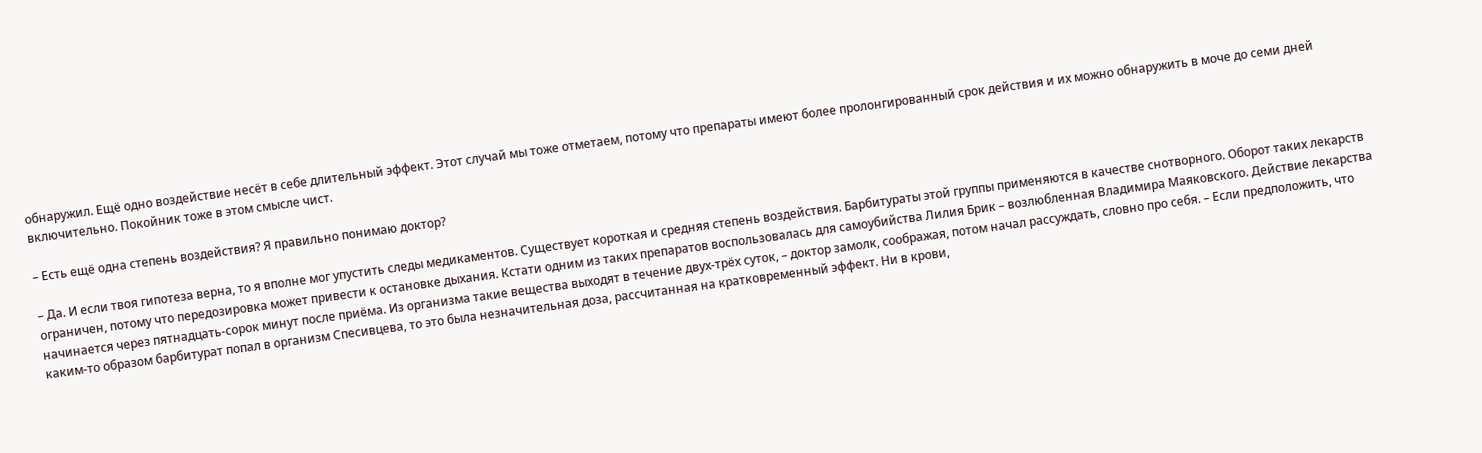обнаружил. Ещё одно воздействие несёт в себе длительный эффект. Этот случай мы тоже отметаем, потому что препараты имеют более пролонгированный срок действия и их можно обнаружить в моче до семи дней включительно. Покойник тоже в этом смысле чист.

– Есть ещё одна степень воздействия? Я правильно понимаю доктор?

– Да. И если твоя гипотеза верна, то я вполне мог упустить следы медикаментов. Существует короткая и средняя степень воздействия. Барбитураты этой группы применяются в качестве снотворного. Оборот таких лекарств ограничен, потому что передозировка может привести к остановке дыхания. Кстати одним из таких препаратов воспользовалась для самоубийства Лилия Брик – возлюбленная Владимира Маяковского. Действие лекарства начинается через пятнадцать-сорок минут после приёма. Из организма такие вещества выходят в течение двух-трёх суток, – доктор замолк, соображая, потом начал рассуждать, словно про себя. – Если предположить, что каким-то образом барбитурат попал в организм Спесивцева, то это была незначительная доза, рассчитанная на кратковременный эффект. Ни в крови,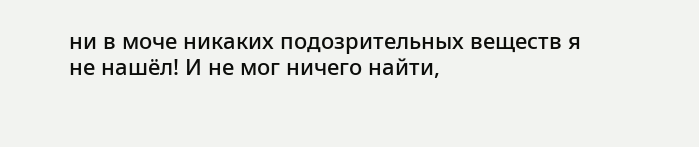ни в моче никаких подозрительных веществ я не нашёл! И не мог ничего найти,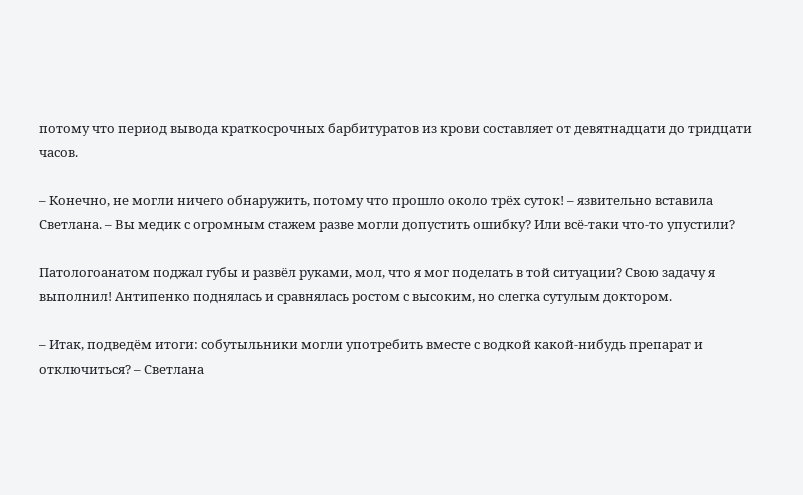потому что период вывода краткосрочных барбитуратов из крови составляет от девятнадцати до тридцати часов.

– Конечно, не могли ничего обнаружить, потому что прошло около трёх суток! – язвительно вставила Светлана. – Вы медик с огромным стажем разве могли допустить ошибку? Или всё-таки что-то упустили?

Патологоанатом поджал губы и развёл руками, мол, что я мог поделать в той ситуации? Свою задачу я выполнил! Антипенко поднялась и сравнялась ростом с высоким, но слегка сутулым доктором.

– Итак, подведём итоги: собутыльники могли употребить вместе с водкой какой-нибудь препарат и отключиться? – Светлана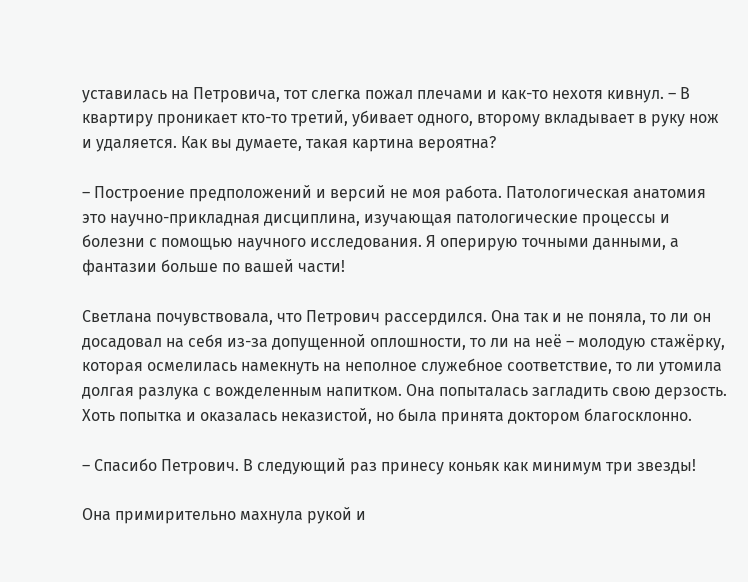уставилась на Петровича, тот слегка пожал плечами и как-то нехотя кивнул. – В квартиру проникает кто-то третий, убивает одного, второму вкладывает в руку нож и удаляется. Как вы думаете, такая картина вероятна?

– Построение предположений и версий не моя работа. Патологическая анатомия это научно-прикладная дисциплина, изучающая патологические процессы и болезни с помощью научного исследования. Я оперирую точными данными, а фантазии больше по вашей части!

Светлана почувствовала, что Петрович рассердился. Она так и не поняла, то ли он досадовал на себя из-за допущенной оплошности, то ли на неё – молодую стажёрку, которая осмелилась намекнуть на неполное служебное соответствие, то ли утомила долгая разлука с вожделенным напитком. Она попыталась загладить свою дерзость. Хоть попытка и оказалась неказистой, но была принята доктором благосклонно.

– Спасибо Петрович. В следующий раз принесу коньяк как минимум три звезды!

Она примирительно махнула рукой и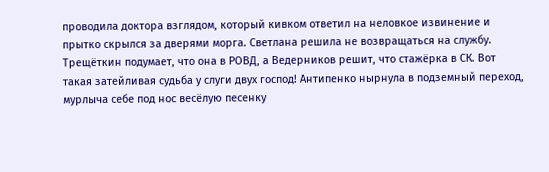проводила доктора взглядом, который кивком ответил на неловкое извинение и прытко скрылся за дверями морга. Светлана решила не возвращаться на службу. Трещёткин подумает, что она в РОВД, а Ведерников решит, что стажёрка в СК. Вот такая затейливая судьба у слуги двух господ! Антипенко нырнула в подземный переход, мурлыча себе под нос весёлую песенку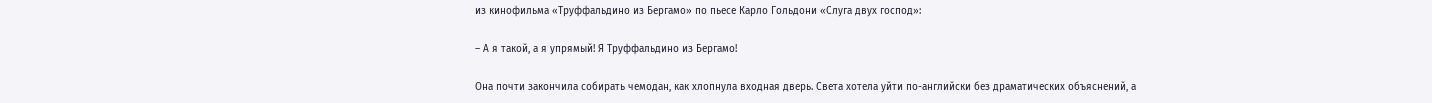из кинофильма «Труффальдино из Бергамо» по пьесе Карло Гольдони «Слуга двух господ»:

– А я такой, а я упрямый! Я Труффальдино из Бергамо!

Она почти закончила собирать чемодан, как хлопнула входная дверь. Света хотела уйти по-английски без драматических объяснений, а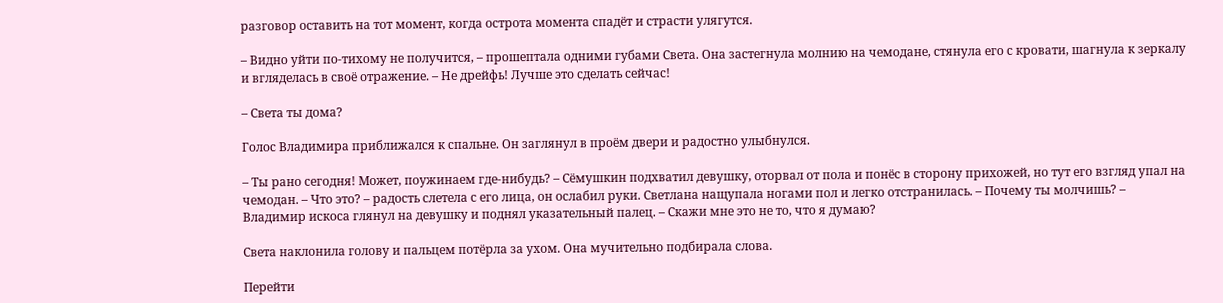разговор оставить на тот момент, когда острота момента спадёт и страсти улягутся.

– Видно уйти по-тихому не получится, – прошептала одними губами Света. Она застегнула молнию на чемодане, стянула его с кровати, шагнула к зеркалу и вгляделась в своё отражение. – Не дрейфь! Лучше это сделать сейчас!

– Света ты дома?

Голос Владимира приближался к спальне. Он заглянул в проём двери и радостно улыбнулся.

– Ты рано сегодня! Может, поужинаем где-нибудь? – Сёмушкин подхватил девушку, оторвал от пола и понёс в сторону прихожей, но тут его взгляд упал на чемодан. – Что это? – радость слетела с его лица, он ослабил руки. Светлана нащупала ногами пол и легко отстранилась. – Почему ты молчишь? – Владимир искоса глянул на девушку и поднял указательный палец. – Скажи мне это не то, что я думаю?

Света наклонила голову и пальцем потёрла за ухом. Она мучительно подбирала слова.

Перейти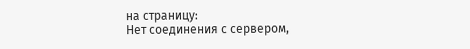на страницу:
Нет соединения с сервером,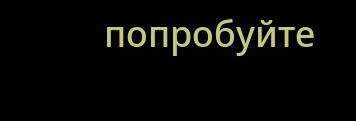попробуйте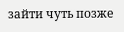зайти чуть позже